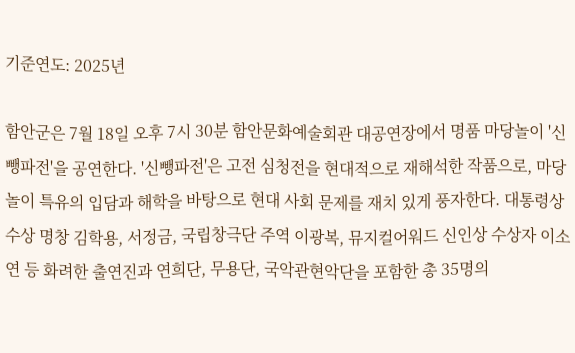기준연도: 2025년

함안군은 7월 18일 오후 7시 30분 함안문화예술회관 대공연장에서 명품 마당놀이 '신뺑파전'을 공연한다. '신뺑파전'은 고전 심청전을 현대적으로 재해석한 작품으로, 마당놀이 특유의 입담과 해학을 바탕으로 현대 사회 문제를 재치 있게 풍자한다. 대통령상 수상 명창 김학용, 서정금, 국립창극단 주역 이광복, 뮤지컬어워드 신인상 수상자 이소연 등 화려한 출연진과 연희단, 무용단, 국악관현악단을 포함한 총 35명의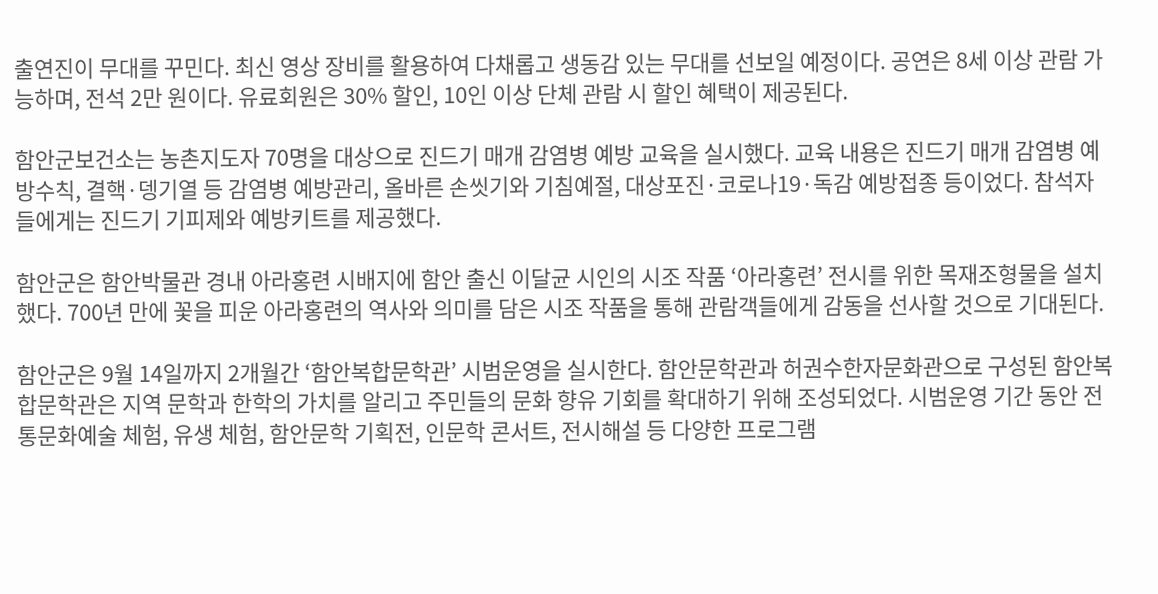출연진이 무대를 꾸민다. 최신 영상 장비를 활용하여 다채롭고 생동감 있는 무대를 선보일 예정이다. 공연은 8세 이상 관람 가능하며, 전석 2만 원이다. 유료회원은 30% 할인, 10인 이상 단체 관람 시 할인 혜택이 제공된다.

함안군보건소는 농촌지도자 70명을 대상으로 진드기 매개 감염병 예방 교육을 실시했다. 교육 내용은 진드기 매개 감염병 예방수칙, 결핵·뎅기열 등 감염병 예방관리, 올바른 손씻기와 기침예절, 대상포진·코로나19·독감 예방접종 등이었다. 참석자들에게는 진드기 기피제와 예방키트를 제공했다.

함안군은 함안박물관 경내 아라홍련 시배지에 함안 출신 이달균 시인의 시조 작품 ‘아라홍련’ 전시를 위한 목재조형물을 설치했다. 700년 만에 꽃을 피운 아라홍련의 역사와 의미를 담은 시조 작품을 통해 관람객들에게 감동을 선사할 것으로 기대된다.

함안군은 9월 14일까지 2개월간 ‘함안복합문학관’ 시범운영을 실시한다. 함안문학관과 허권수한자문화관으로 구성된 함안복합문학관은 지역 문학과 한학의 가치를 알리고 주민들의 문화 향유 기회를 확대하기 위해 조성되었다. 시범운영 기간 동안 전통문화예술 체험, 유생 체험, 함안문학 기획전, 인문학 콘서트, 전시해설 등 다양한 프로그램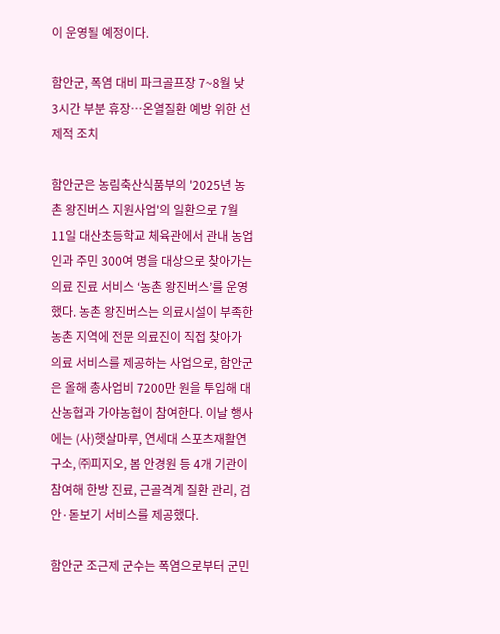이 운영될 예정이다.

함안군, 폭염 대비 파크골프장 7~8월 낮 3시간 부분 휴장…온열질환 예방 위한 선제적 조치

함안군은 농림축산식품부의 '2025년 농촌 왕진버스 지원사업'의 일환으로 7월 11일 대산초등학교 체육관에서 관내 농업인과 주민 300여 명을 대상으로 찾아가는 의료 진료 서비스 ‘농촌 왕진버스’를 운영했다. 농촌 왕진버스는 의료시설이 부족한 농촌 지역에 전문 의료진이 직접 찾아가 의료 서비스를 제공하는 사업으로, 함안군은 올해 총사업비 7200만 원을 투입해 대산농협과 가야농협이 참여한다. 이날 행사에는 (사)햇살마루, 연세대 스포츠재활연구소, ㈜피지오, 봄 안경원 등 4개 기관이 참여해 한방 진료, 근골격계 질환 관리, 검안·돋보기 서비스를 제공했다.

함안군 조근제 군수는 폭염으로부터 군민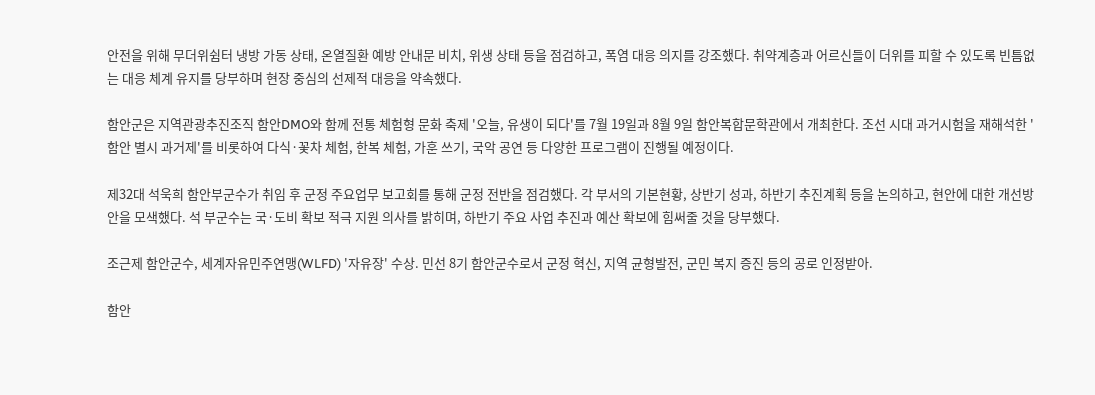안전을 위해 무더위쉼터 냉방 가동 상태, 온열질환 예방 안내문 비치, 위생 상태 등을 점검하고, 폭염 대응 의지를 강조했다. 취약계층과 어르신들이 더위를 피할 수 있도록 빈틈없는 대응 체계 유지를 당부하며 현장 중심의 선제적 대응을 약속했다.

함안군은 지역관광추진조직 함안DMO와 함께 전통 체험형 문화 축제 '오늘, 유생이 되다'를 7월 19일과 8월 9일 함안복합문학관에서 개최한다. 조선 시대 과거시험을 재해석한 '함안 별시 과거제'를 비롯하여 다식·꽃차 체험, 한복 체험, 가훈 쓰기, 국악 공연 등 다양한 프로그램이 진행될 예정이다.

제32대 석욱희 함안부군수가 취임 후 군정 주요업무 보고회를 통해 군정 전반을 점검했다. 각 부서의 기본현황, 상반기 성과, 하반기 추진계획 등을 논의하고, 현안에 대한 개선방안을 모색했다. 석 부군수는 국·도비 확보 적극 지원 의사를 밝히며, 하반기 주요 사업 추진과 예산 확보에 힘써줄 것을 당부했다.

조근제 함안군수, 세계자유민주연맹(WLFD) '자유장' 수상. 민선 8기 함안군수로서 군정 혁신, 지역 균형발전, 군민 복지 증진 등의 공로 인정받아.

함안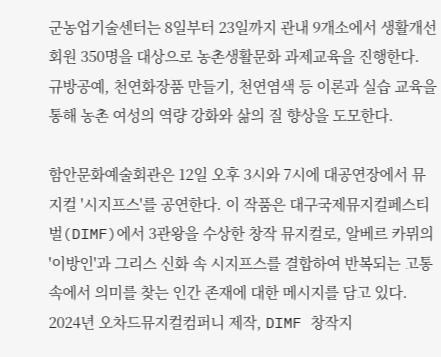군농업기술센터는 8일부터 23일까지 관내 9개소에서 생활개선회원 350명을 대상으로 농촌생활문화 과제교육을 진행한다. 규방공예, 천연화장품 만들기, 천연염색 등 이론과 실습 교육을 통해 농촌 여성의 역량 강화와 삶의 질 향상을 도모한다.

함안문화예술회관은 12일 오후 3시와 7시에 대공연장에서 뮤지컬 '시지프스'를 공연한다. 이 작품은 대구국제뮤지컬페스티벌(DIMF)에서 3관왕을 수상한 창작 뮤지컬로, 알베르 카뮈의 '이방인'과 그리스 신화 속 시지프스를 결합하여 반복되는 고통 속에서 의미를 찾는 인간 존재에 대한 메시지를 담고 있다. 2024년 오차드뮤지컬컴퍼니 제작, DIMF 창작지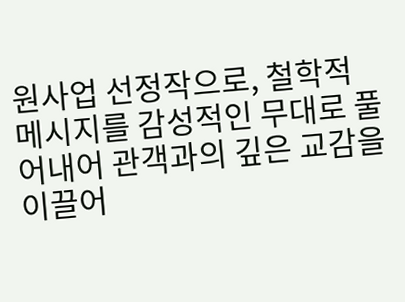원사업 선정작으로, 철학적 메시지를 감성적인 무대로 풀어내어 관객과의 깊은 교감을 이끌어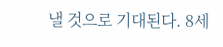낼 것으로 기대된다. 8세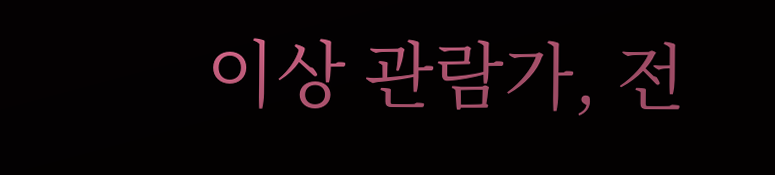이상 관람가, 전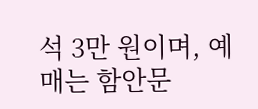석 3만 원이며, 예매는 함안문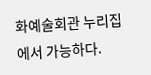화예술회관 누리집에서 가능하다.